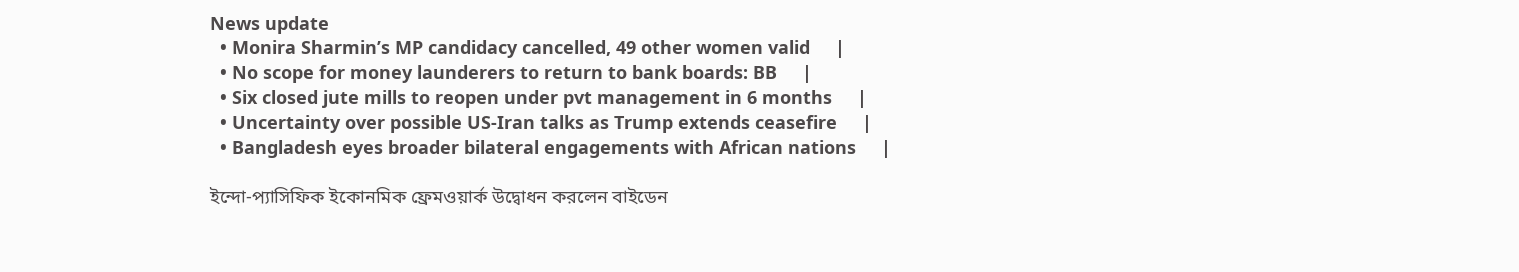News update
  • Monira Sharmin’s MP candidacy cancelled, 49 other women valid     |
  • No scope for money launderers to return to bank boards: BB     |
  • Six closed jute mills to reopen under pvt management in 6 months     |
  • Uncertainty over possible US-Iran talks as Trump extends ceasefire     |
  • Bangladesh eyes broader bilateral engagements with African nations     |

ইন্দো-প্যাসিফিক ইকোনমিক ফ্রেমওয়ার্ক উদ্বোধন করলেন বাইডেন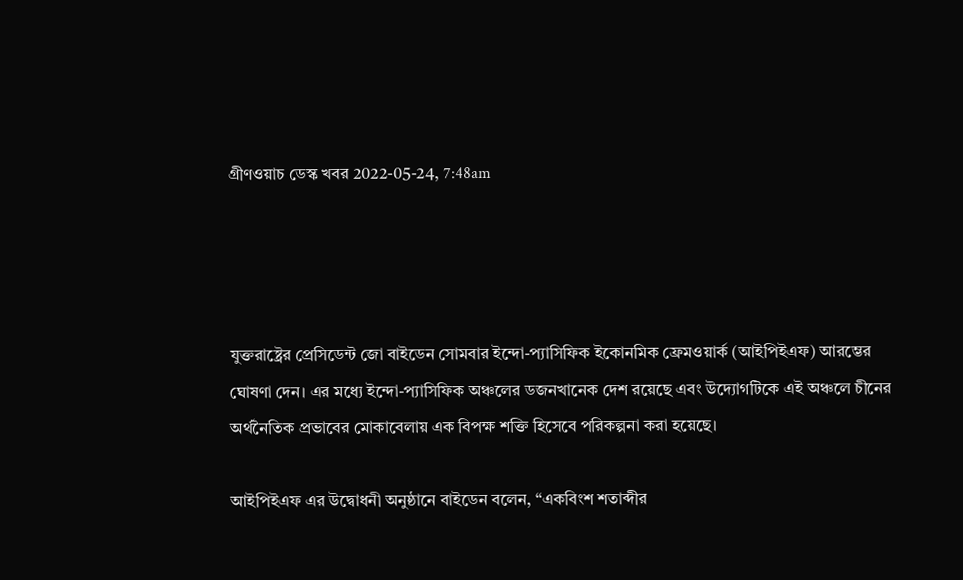গ্রীণওয়াচ ডেস্ক খবর 2022-05-24, 7:48am




যুক্তরাষ্ট্রের প্রেসিডেন্ট জো বাইডেন সোমবার ইন্দো-প্যাসিফিক ইকোনমিক ফ্রেমওয়ার্ক (আইপিইএফ) আরম্ভের ঘোষণা দেন। এর মধ্যে ইন্দো-প্যাসিফিক অঞ্চলের ডজনখানেক দেশ রয়েছে এবং উদ্যোগটিকে এই অঞ্চলে চীনের অর্থনৈতিক প্রভাবের মোকাবেলায় এক বিপক্ষ শক্তি হিসেবে পরিকল্পনা করা হয়েছে।

আইপিইএফ এর উদ্বোধনী অনুষ্ঠানে বাইডেন বলেন, “একবিংশ শতাব্দীর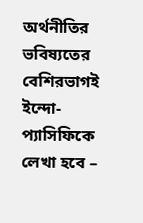অর্থনীতির ভবিষ্যতের বেশিরভাগই ইন্দো-প্যাসিফিকে লেখা হবে –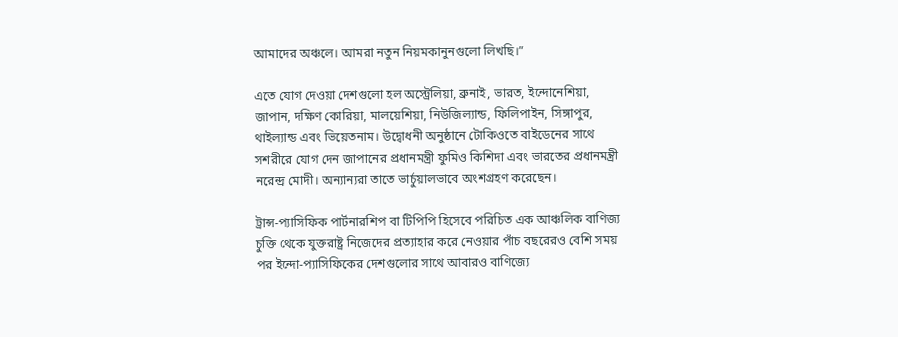আমাদের অঞ্চলে। আমরা নতুন নিয়মকানুনগুলো লিখছি।”

এতে যোগ দেওয়া দেশগুলো হল অস্ট্রেলিয়া, ব্রুনাই, ভারত, ইন্দোনেশিয়া, জাপান, দক্ষিণ কোরিয়া, মালয়েশিয়া, নিউজিল্যান্ড, ফিলিপাইন, সিঙ্গাপুর, থাইল্যান্ড এবং ভিয়েতনাম। উদ্বোধনী অনুষ্ঠানে টোকিওতে বাইডেনের সাথে সশরীরে যোগ দেন জাপানের প্রধানমন্ত্রী ফুমিও কিশিদা এবং ভারতের প্রধানমন্ত্রী নরেন্দ্র মোদী। অন্যান্যরা তাতে ভার্চুয়ালভাবে অংশগ্রহণ করেছেন।

ট্রান্স-প্যাসিফিক পার্টনারশিপ বা টিপিপি হিসেবে পরিচিত এক আঞ্চলিক বাণিজ্য চুক্তি থেকে যুক্তরাষ্ট্র নিজেদের প্রত্যাহার করে নেওয়ার পাঁচ বছরেরও বেশি সময় পর ইন্দো-প্যাসিফিকের দেশগুলোর সাথে আবারও বাণিজ্যে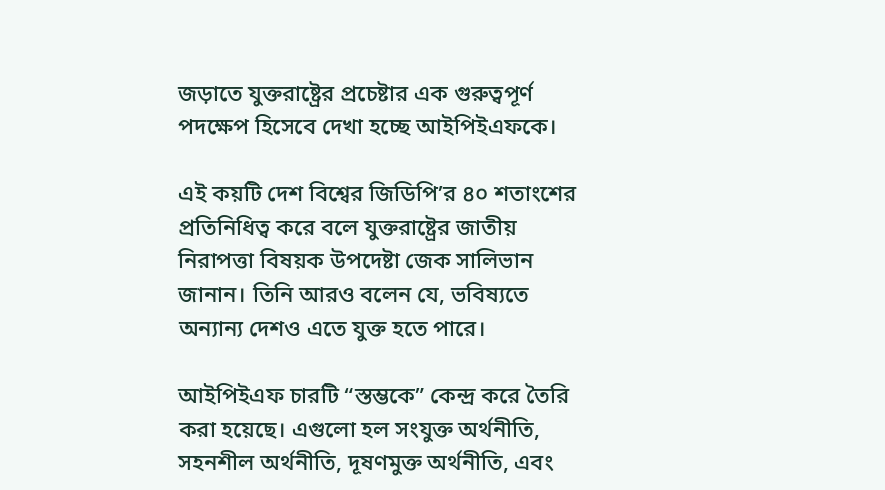জড়াতে যুক্তরাষ্ট্রের প্রচেষ্টার এক গুরুত্বপূর্ণ পদক্ষেপ হিসেবে দেখা হচ্ছে আইপিইএফকে।

এই কয়টি দেশ বিশ্বের জিডিপি’র ৪০ শতাংশের প্রতিনিধিত্ব করে বলে যুক্তরাষ্ট্রের জাতীয় নিরাপত্তা বিষয়ক উপদেষ্টা জেক সালিভান জানান। তিনি আরও বলেন যে, ভবিষ্যতে অন্যান্য দেশও এতে যুক্ত হতে পারে।

আইপিইএফ চারটি “স্তম্ভকে” কেন্দ্র করে তৈরি করা হয়েছে। এগুলো হল ‍সংযুক্ত অর্থনীতি, সহনশীল অর্থনীতি, দূষণমুক্ত অর্থনীতি, এবং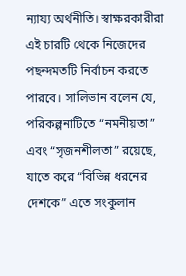ন্যায্য অর্থনীতি। স্বাক্ষরকারীরা এই চারটি থেকে নিজেদের পছন্দমতটি নির্বাচন করতে পারবে। সালিভান বলেন যে, পরিকল্পনাটিতে “নমনীয়তা” এবং “সৃজনশীলতা” রয়েছে, যাতে করে “বিভিন্ন ধরনের দেশকে” এতে সংকুলান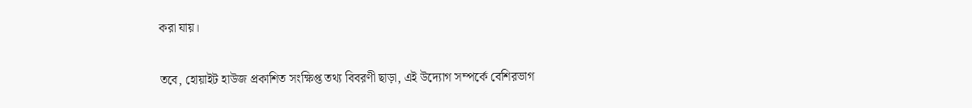করা যায়।

তবে, হোয়াইট হাউজ প্রকাশিত সংক্ষিপ্ত তথ্য বিবরণী ছাড়া, এই উদ্যোগ সম্পর্কে বেশিরভাগ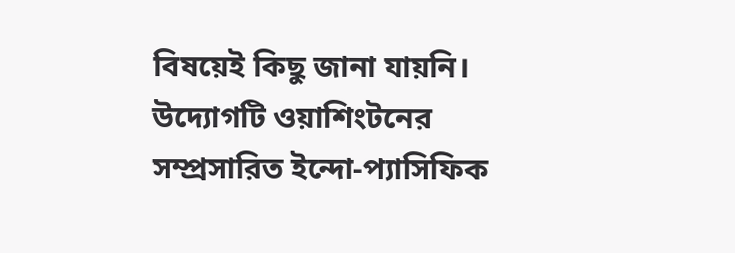বিষয়েই কিছু জানা যায়নি। উদ্যোগটি ওয়াশিংটনের সম্প্রসারিত ইন্দো-প্যাসিফিক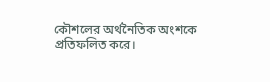কৌশলের অর্থনৈতিক অংশকে প্রতিফলিত করে।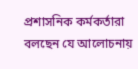প্রশাসনিক কর্মকর্তারা বলছেন যে আলোচনায়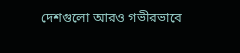দেশগুলো আরও গভীরভাবে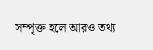সম্পৃক্ত হলে আরও তথ্য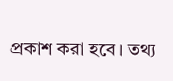প্রকাশ করা হবে। তথ্য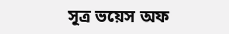সূত্র ভয়েস অফ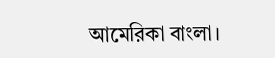আমেরিকা বাংলা।